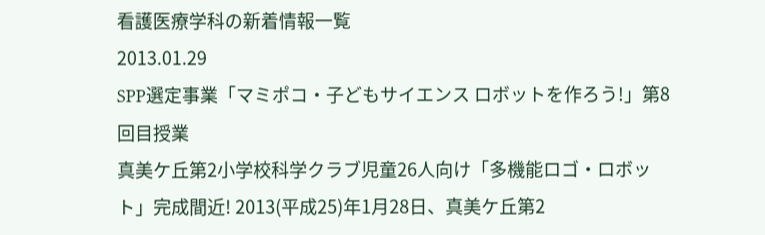看護医療学科の新着情報一覧
2013.01.29
SPP選定事業「マミポコ・子どもサイエンス ロボットを作ろう!」第8回目授業
真美ケ丘第2小学校科学クラブ児童26人向け「多機能ロゴ・ロボット」完成間近! 2013(平成25)年1月28日、真美ケ丘第2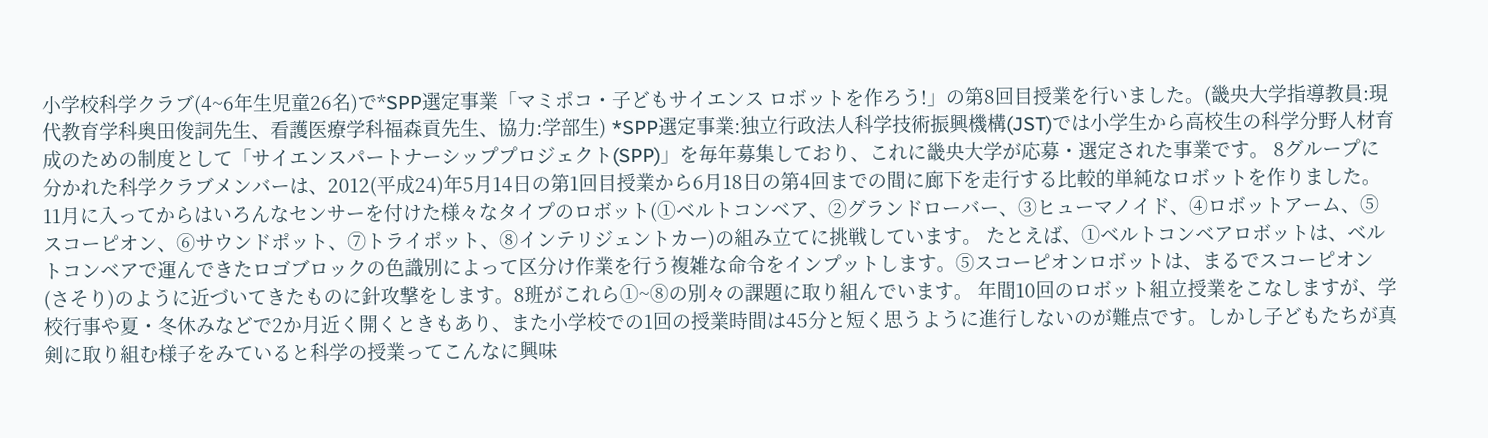小学校科学クラブ(4~6年生児童26名)で*SPP選定事業「マミポコ・子どもサイエンス ロボットを作ろう!」の第8回目授業を行いました。(畿央大学指導教員:現代教育学科奥田俊詞先生、看護医療学科福森貢先生、協力:学部生) *SPP選定事業:独立行政法人科学技術振興機構(JST)では小学生から高校生の科学分野人材育成のための制度として「サイエンスパートナーシッププロジェクト(SPP)」を毎年募集しており、これに畿央大学が応募・選定された事業です。 8グループに分かれた科学クラブメンバーは、2012(平成24)年5月14日の第1回目授業から6月18日の第4回までの間に廊下を走行する比較的単純なロボットを作りました。 11月に入ってからはいろんなセンサーを付けた様々なタイプのロボット(①ベルトコンベア、②グランドローバー、③ヒューマノイド、④ロボットアーム、⑤スコーピオン、⑥サウンドポット、⑦トライポット、⑧インテリジェントカー)の組み立てに挑戦しています。 たとえば、①ベルトコンベアロボットは、ベルトコンベアで運んできたロゴブロックの色識別によって区分け作業を行う複雑な命令をインプットします。⑤スコーピオンロボットは、まるでスコーピオン(さそり)のように近づいてきたものに針攻撃をします。8班がこれら①~⑧の別々の課題に取り組んでいます。 年間10回のロボット組立授業をこなしますが、学校行事や夏・冬休みなどで2か月近く開くときもあり、また小学校での1回の授業時間は45分と短く思うように進行しないのが難点です。しかし子どもたちが真剣に取り組む様子をみていると科学の授業ってこんなに興味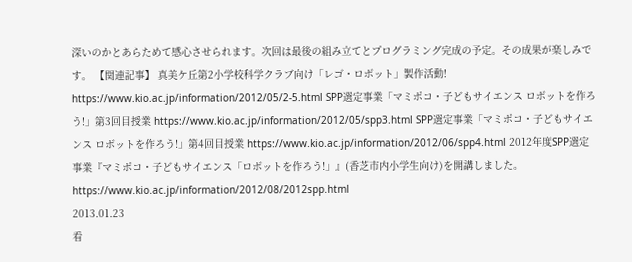深いのかとあらためて感心させられます。次回は最後の組み立てとプログラミング完成の予定。その成果が楽しみです。 【関連記事】 真美ケ丘第2小学校科学クラブ向け「レゴ・ロボット」製作活動! https://www.kio.ac.jp/information/2012/05/2-5.html SPP選定事業「マミポコ・子どもサイエンス ロボットを作ろう!」第3回目授業 https://www.kio.ac.jp/information/2012/05/spp3.html SPP選定事業「マミポコ・子どもサイエンス ロボットを作ろう!」第4回目授業 https://www.kio.ac.jp/information/2012/06/spp4.html 2012年度SPP選定事業『マミポコ・子どもサイエンス「ロボットを作ろう!」』(香芝市内小学生向け)を開講しました。 https://www.kio.ac.jp/information/2012/08/2012spp.html
2013.01.23
看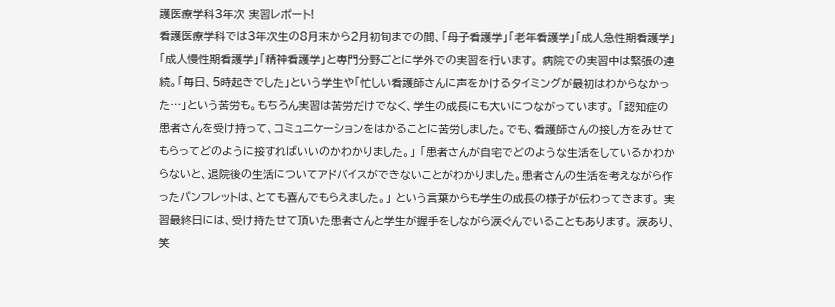護医療学科3年次 実習レポート!
看護医療学科では3年次生の8月末から2月初旬までの間、「母子看護学」「老年看護学」「成人急性期看護学」「成人慢性期看護学」「精神看護学」と専門分野ごとに学外での実習を行います。 病院での実習中は緊張の連続。「毎日、5時起きでした」という学生や「忙しい看護師さんに声をかけるタイミングが最初はわからなかった…」という苦労も。もちろん実習は苦労だけでなく、学生の成長にも大いにつながっています。 「認知症の患者さんを受け持って、コミュニケーションをはかることに苦労しました。でも、看護師さんの接し方をみせてもらってどのように接すればいいのかわかりました。」 「患者さんが自宅でどのような生活をしているかわからないと、退院後の生活についてアドバイスができないことがわかりました。患者さんの生活を考えながら作ったパンフレットは、とても喜んでもらえました。」 という言葉からも学生の成長の様子が伝わってきます。 実習最終日には、受け持たせて頂いた患者さんと学生が握手をしながら涙ぐんでいることもあります。 涙あり、笑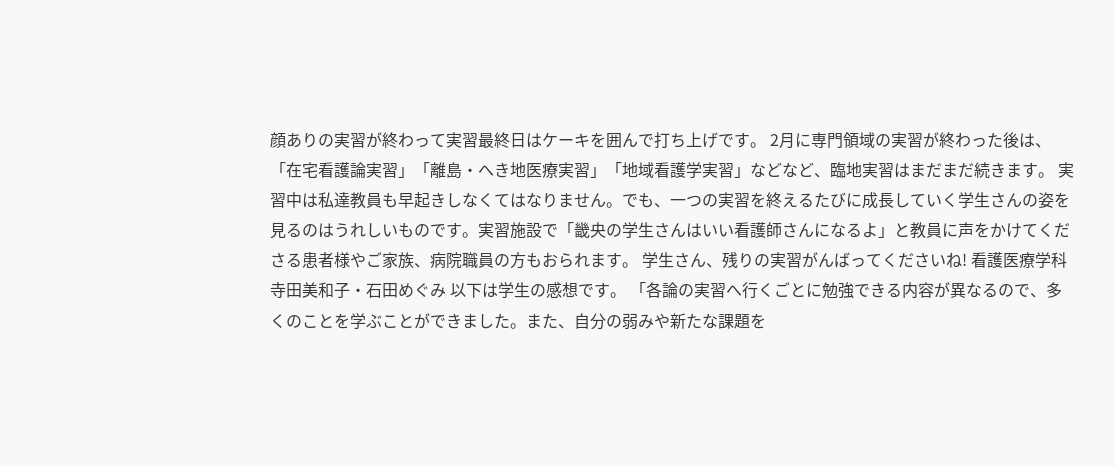顔ありの実習が終わって実習最終日はケーキを囲んで打ち上げです。 2月に専門領域の実習が終わった後は、「在宅看護論実習」「離島・へき地医療実習」「地域看護学実習」などなど、臨地実習はまだまだ続きます。 実習中は私達教員も早起きしなくてはなりません。でも、一つの実習を終えるたびに成長していく学生さんの姿を見るのはうれしいものです。実習施設で「畿央の学生さんはいい看護師さんになるよ」と教員に声をかけてくださる患者様やご家族、病院職員の方もおられます。 学生さん、残りの実習がんばってくださいね! 看護医療学科 寺田美和子・石田めぐみ 以下は学生の感想です。 「各論の実習へ行くごとに勉強できる内容が異なるので、多くのことを学ぶことができました。また、自分の弱みや新たな課題を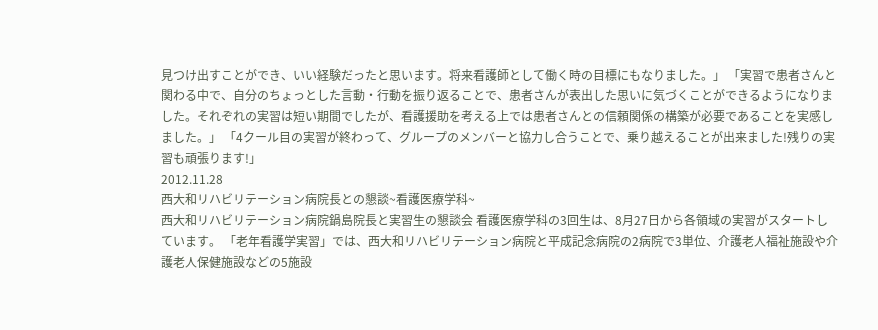見つけ出すことができ、いい経験だったと思います。将来看護師として働く時の目標にもなりました。」 「実習で患者さんと関わる中で、自分のちょっとした言動・行動を振り返ることで、患者さんが表出した思いに気づくことができるようになりました。それぞれの実習は短い期間でしたが、看護援助を考える上では患者さんとの信頼関係の構築が必要であることを実感しました。」 「4クール目の実習が終わって、グループのメンバーと協力し合うことで、乗り越えることが出来ました!残りの実習も頑張ります!」
2012.11.28
西大和リハビリテーション病院長との懇談~看護医療学科~
西大和リハビリテーション病院鍋島院長と実習生の懇談会 看護医療学科の3回生は、8月27日から各領域の実習がスタートしています。 「老年看護学実習」では、西大和リハビリテーション病院と平成記念病院の2病院で3単位、介護老人福祉施設や介護老人保健施設などの5施設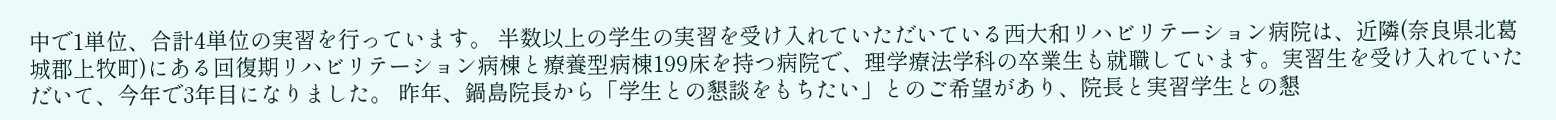中で1単位、合計4単位の実習を行っています。 半数以上の学生の実習を受け入れていただいている西大和リハビリテーション病院は、近隣(奈良県北葛城郡上牧町)にある回復期リハビリテーション病棟と療養型病棟199床を持つ病院で、理学療法学科の卒業生も就職しています。実習生を受け入れていただいて、今年で3年目になりました。 昨年、鍋島院長から「学生との懇談をもちたい」とのご希望があり、院長と実習学生との懇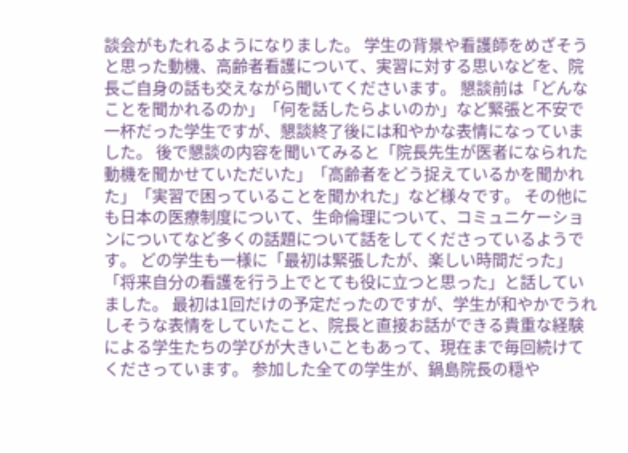談会がもたれるようになりました。 学生の背景や看護師をめざそうと思った動機、高齢者看護について、実習に対する思いなどを、院長ご自身の話も交えながら聞いてくださいます。 懇談前は「どんなことを聞かれるのか」「何を話したらよいのか」など緊張と不安で一杯だった学生ですが、懇談終了後には和やかな表情になっていました。 後で懇談の内容を聞いてみると「院長先生が医者になられた動機を聞かせていただいた」「高齢者をどう捉えているかを聞かれた」「実習で困っていることを聞かれた」など様々です。 その他にも日本の医療制度について、生命倫理について、コミュニケーションについてなど多くの話題について話をしてくださっているようです。 どの学生も一様に「最初は緊張したが、楽しい時間だった」「将来自分の看護を行う上でとても役に立つと思った」と話していました。 最初は1回だけの予定だったのですが、学生が和やかでうれしそうな表情をしていたこと、院長と直接お話ができる貴重な経験による学生たちの学びが大きいこともあって、現在まで毎回続けてくださっています。 参加した全ての学生が、鍋島院長の穏や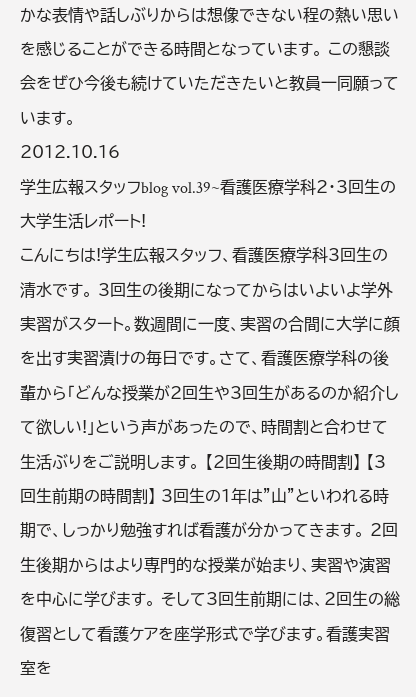かな表情や話しぶりからは想像できない程の熱い思いを感じることができる時間となっています。 この懇談会をぜひ今後も続けていただきたいと教員一同願っています。
2012.10.16
学生広報スタッフblog vol.39~看護医療学科2・3回生の大学生活レポート!
こんにちは!学生広報スタッフ、看護医療学科3回生の清水です。 3回生の後期になってからはいよいよ学外実習がスタート。数週間に一度、実習の合間に大学に顔を出す実習漬けの毎日です。さて、看護医療学科の後輩から「どんな授業が2回生や3回生があるのか紹介して欲しい!」という声があったので、時間割と合わせて生活ぶりをご説明します。 【2回生後期の時間割】 【3回生前期の時間割】 3回生の1年は”山”といわれる時期で、しっかり勉強すれば看護が分かってきます。 2回生後期からはより専門的な授業が始まり、実習や演習を中心に学びます。 そして3回生前期には、2回生の総復習として看護ケアを座学形式で学びます。看護実習室を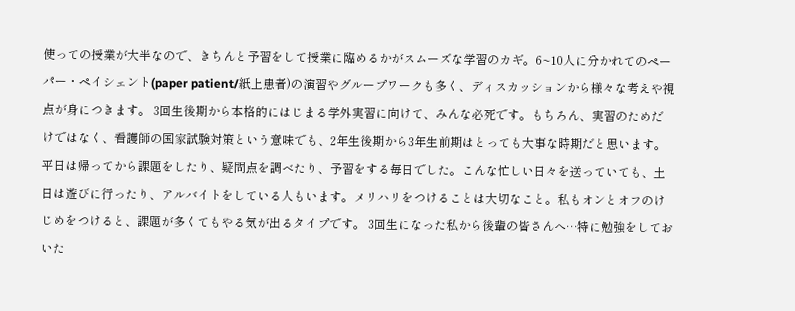使っての授業が大半なので、きちんと予習をして授業に臨めるかがスムーズな学習のカギ。6~10人に分かれてのペーパー・ペイシェント(paper patient/紙上患者)の演習やグループワークも多く、ディスカッションから様々な考えや視点が身につきます。 3回生後期から本格的にはじまる学外実習に向けて、みんな必死です。もちろん、実習のためだけではなく、看護師の国家試験対策という意味でも、2年生後期から3年生前期はとっても大事な時期だと思います。 平日は帰ってから課題をしたり、疑問点を調べたり、予習をする毎日でした。こんな忙しい日々を送っていても、土日は遊びに行ったり、アルバイトをしている人もいます。メリハリをつけることは大切なこと。私もオンとオフのけじめをつけると、課題が多くてもやる気が出るタイプです。 3回生になった私から後輩の皆さんへ…特に勉強をしておいた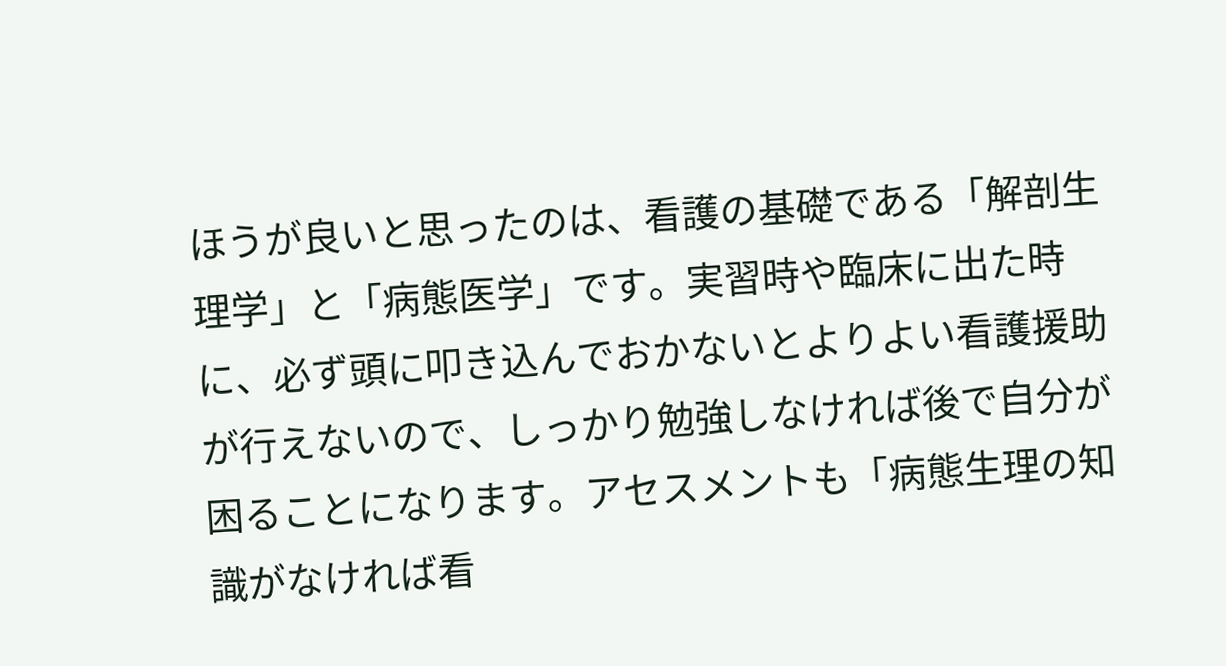ほうが良いと思ったのは、看護の基礎である「解剖生理学」と「病態医学」です。実習時や臨床に出た時に、必ず頭に叩き込んでおかないとよりよい看護援助が行えないので、しっかり勉強しなければ後で自分が困ることになります。アセスメントも「病態生理の知識がなければ看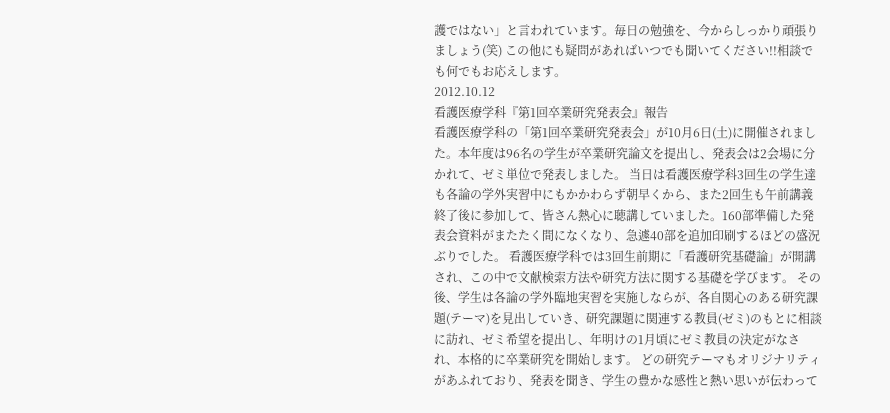護ではない」と言われています。毎日の勉強を、今からしっかり頑張りましょう(笑) この他にも疑問があればいつでも聞いてください!!相談でも何でもお応えします。
2012.10.12
看護医療学科『第1回卒業研究発表会』報告
看護医療学科の「第1回卒業研究発表会」が10月6日(土)に開催されました。本年度は96名の学生が卒業研究論文を提出し、発表会は2会場に分かれて、ゼミ単位で発表しました。 当日は看護医療学科3回生の学生達も各論の学外実習中にもかかわらず朝早くから、また2回生も午前講義終了後に参加して、皆さん熱心に聴講していました。160部準備した発表会資料がまたたく間になくなり、急遽40部を追加印刷するほどの盛況ぶりでした。 看護医療学科では3回生前期に「看護研究基礎論」が開講され、この中で文献検索方法や研究方法に関する基礎を学びます。 その後、学生は各論の学外臨地実習を実施しならが、各自関心のある研究課題(テーマ)を見出していき、研究課題に関連する教員(ゼミ)のもとに相談に訪れ、ゼミ希望を提出し、年明けの1月頃にゼミ教員の決定がなされ、本格的に卒業研究を開始します。 どの研究テーマもオリジナリティがあふれており、発表を聞き、学生の豊かな感性と熱い思いが伝わって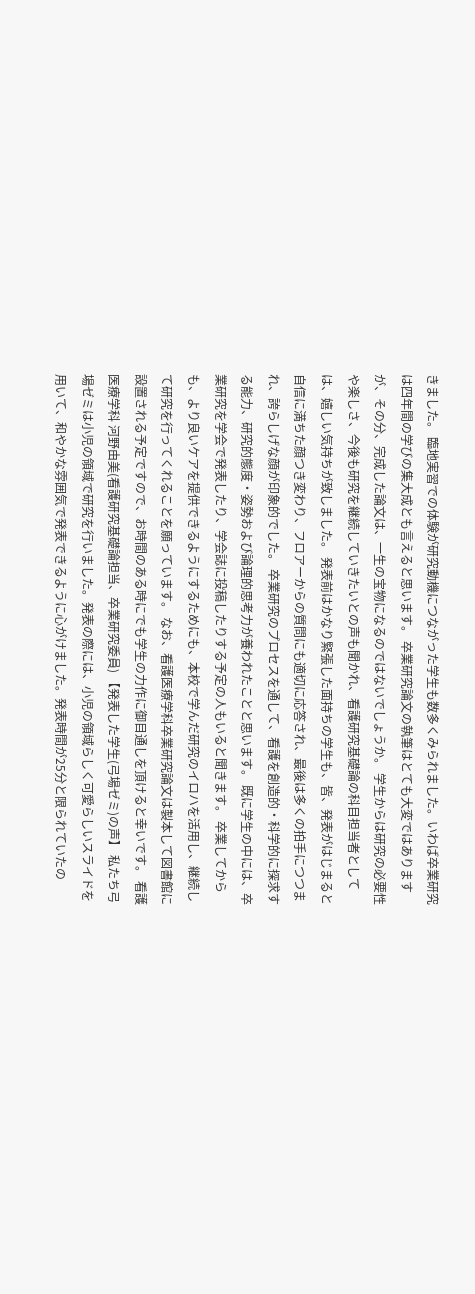きました。 臨地実習での体験が研究動機につながった学生も数多くみられました。いわば卒業研究は四年間の学びの集大成とも言えると思います。 卒業研究論文の執筆はとても大変ではありますが、その分、完成した論文は、一生の宝物になるのではないでしょうか。 学生からは研究の必要性や楽しさ、今後も研究を継続していきたいとの声も聞かれ、看護研究基礎論の科目担当者としては、嬉しい気持ちが致しました。 発表前はかなり緊張した面持ちの学生も、皆、発表がはじまると自信に満ちた顔つき変わり、フロアーからの質問にも適切に応答され、最後は多くの拍手につつまれ、誇らしげな顔が印象的でした。 卒業研究のプロセスを通して、看護を創造的・科学的に探求する能力、研究的態度・姿勢および論理的思考力が養われたことと思います。 既に学生の中には、卒業研究を学会で発表したり、学会誌に投稿したりする予定の人もいると聞きます。 卒業してからも、より良いケアを提供できるようにするためにも、本校で学んだ研究のイロハを活用し、継続して研究を行ってくれることを願っています。 なお、看護医療学科卒業研究論文は製本して図書館に設置される予定ですので、お時間のある時にでも学生の力作に御目通しを頂けると幸いです。 看護医療学科 河野由美(看護研究基礎論担当、卒業研究委員) 【発表した学生(弓場ゼミ)の声】 私たち弓場ゼミは小児の領域で研究を行いました。発表の際には、小児の領域らしく可愛らしいスライドを用いて、和やかな雰囲気で発表できるように心がけました。発表時間が25分と限られていたの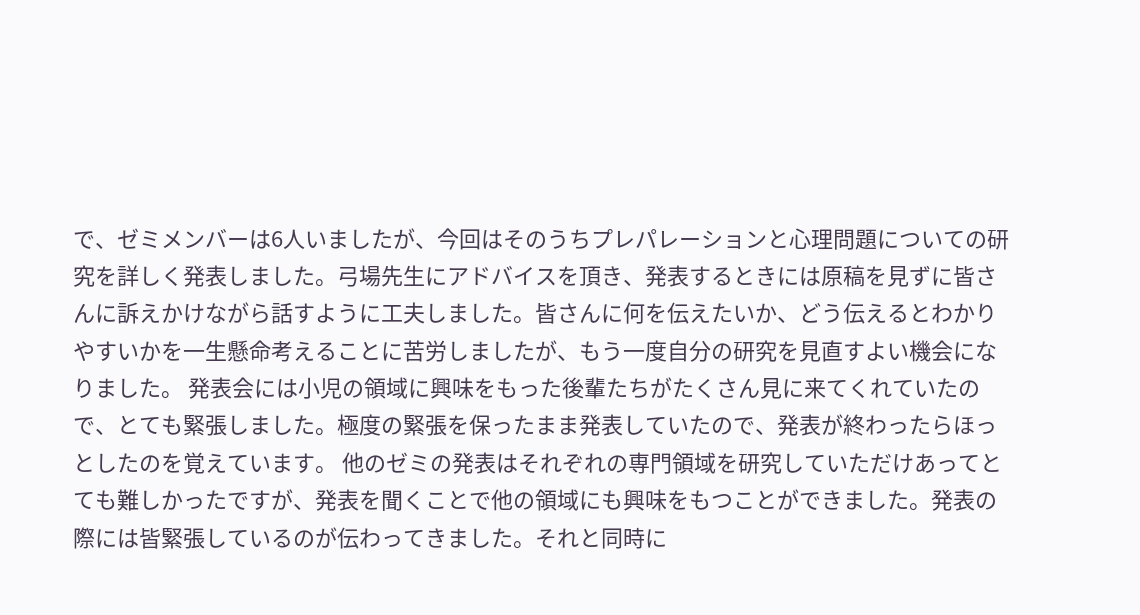で、ゼミメンバーは6人いましたが、今回はそのうちプレパレーションと心理問題についての研究を詳しく発表しました。弓場先生にアドバイスを頂き、発表するときには原稿を見ずに皆さんに訴えかけながら話すように工夫しました。皆さんに何を伝えたいか、どう伝えるとわかりやすいかを一生懸命考えることに苦労しましたが、もう一度自分の研究を見直すよい機会になりました。 発表会には小児の領域に興味をもった後輩たちがたくさん見に来てくれていたので、とても緊張しました。極度の緊張を保ったまま発表していたので、発表が終わったらほっとしたのを覚えています。 他のゼミの発表はそれぞれの専門領域を研究していただけあってとても難しかったですが、発表を聞くことで他の領域にも興味をもつことができました。発表の際には皆緊張しているのが伝わってきました。それと同時に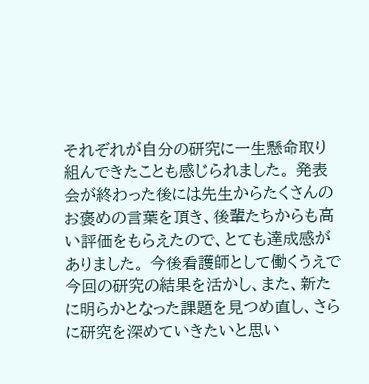それぞれが自分の研究に一生懸命取り組んできたことも感じられました。 発表会が終わった後には先生からたくさんのお褒めの言葉を頂き、後輩たちからも高い評価をもらえたので、とても達成感がありました。 今後看護師として働くうえで今回の研究の結果を活かし、また、新たに明らかとなった課題を見つめ直し、さらに研究を深めていきたいと思い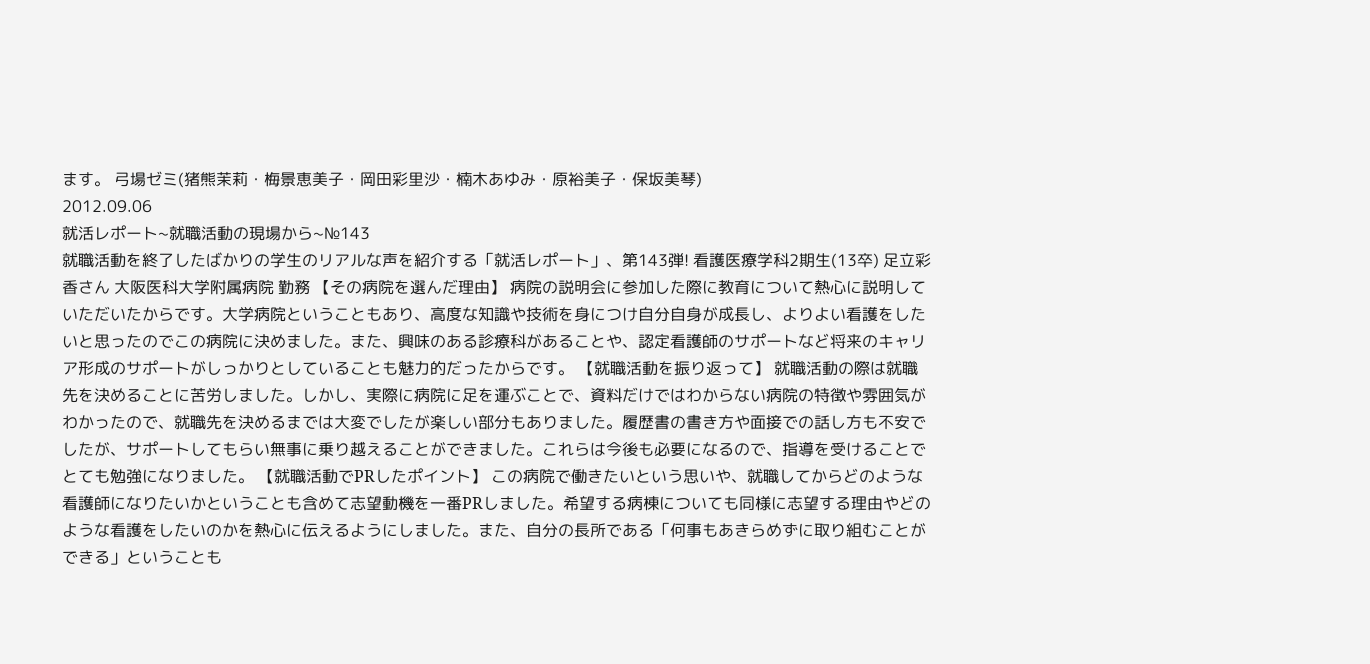ます。 弓場ゼミ(猪熊茉莉・梅景恵美子・岡田彩里沙・楠木あゆみ・原裕美子・保坂美琴)
2012.09.06
就活レポート~就職活動の現場から~№143
就職活動を終了したばかりの学生のリアルな声を紹介する「就活レポート」、第143弾! 看護医療学科2期生(13卒) 足立彩香さん 大阪医科大学附属病院 勤務 【その病院を選んだ理由】 病院の説明会に参加した際に教育について熱心に説明していただいたからです。大学病院ということもあり、高度な知識や技術を身につけ自分自身が成長し、よりよい看護をしたいと思ったのでこの病院に決めました。また、興味のある診療科があることや、認定看護師のサポートなど将来のキャリア形成のサポートがしっかりとしていることも魅力的だったからです。 【就職活動を振り返って】 就職活動の際は就職先を決めることに苦労しました。しかし、実際に病院に足を運ぶことで、資料だけではわからない病院の特徴や雰囲気がわかったので、就職先を決めるまでは大変でしたが楽しい部分もありました。履歴書の書き方や面接での話し方も不安でしたが、サポートしてもらい無事に乗り越えることができました。これらは今後も必要になるので、指導を受けることでとても勉強になりました。 【就職活動でPRしたポイント】 この病院で働きたいという思いや、就職してからどのような看護師になりたいかということも含めて志望動機を一番PRしました。希望する病棟についても同様に志望する理由やどのような看護をしたいのかを熱心に伝えるようにしました。また、自分の長所である「何事もあきらめずに取り組むことができる」ということも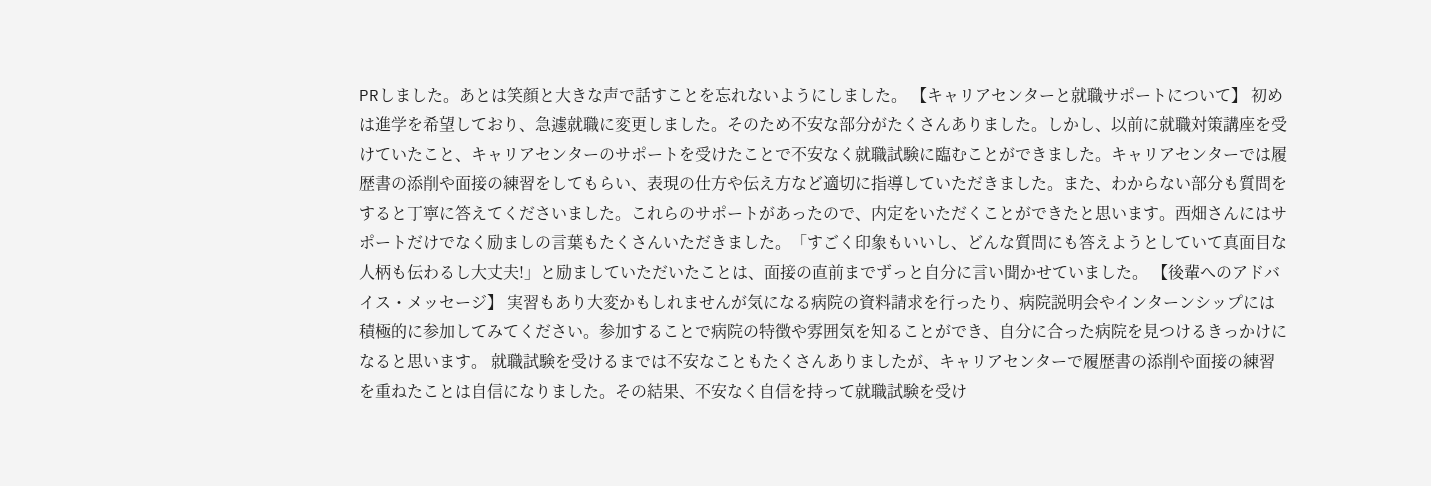PRしました。あとは笑顔と大きな声で話すことを忘れないようにしました。 【キャリアセンターと就職サポートについて】 初めは進学を希望しており、急遽就職に変更しました。そのため不安な部分がたくさんありました。しかし、以前に就職対策講座を受けていたこと、キャリアセンターのサポートを受けたことで不安なく就職試験に臨むことができました。キャリアセンターでは履歴書の添削や面接の練習をしてもらい、表現の仕方や伝え方など適切に指導していただきました。また、わからない部分も質問をすると丁寧に答えてくださいました。これらのサポートがあったので、内定をいただくことができたと思います。西畑さんにはサポートだけでなく励ましの言葉もたくさんいただきました。「すごく印象もいいし、どんな質問にも答えようとしていて真面目な人柄も伝わるし大丈夫!」と励ましていただいたことは、面接の直前までずっと自分に言い聞かせていました。 【後輩へのアドバイス・メッセージ】 実習もあり大変かもしれませんが気になる病院の資料請求を行ったり、病院説明会やインターンシップには積極的に参加してみてください。参加することで病院の特徴や雰囲気を知ることができ、自分に合った病院を見つけるきっかけになると思います。 就職試験を受けるまでは不安なこともたくさんありましたが、キャリアセンターで履歴書の添削や面接の練習を重ねたことは自信になりました。その結果、不安なく自信を持って就職試験を受け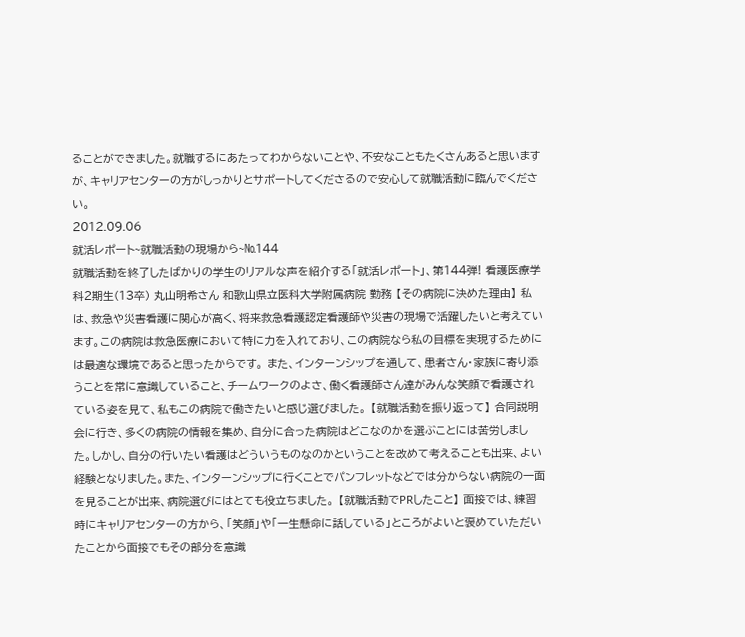ることができました。就職するにあたってわからないことや、不安なこともたくさんあると思いますが、キャリアセンターの方がしっかりとサポートしてくださるので安心して就職活動に臨んでください。
2012.09.06
就活レポート~就職活動の現場から~№144
就職活動を終了したばかりの学生のリアルな声を紹介する「就活レポート」、第144弾! 看護医療学科2期生(13卒) 丸山明希さん 和歌山県立医科大学附属病院 勤務 【その病院に決めた理由】 私は、救急や災害看護に関心が高く、将来救急看護認定看護師や災害の現場で活躍したいと考えています。この病院は救急医療において特に力を入れており、この病院なら私の目標を実現するためには最適な環境であると思ったからです。 また、インターンシップを通して、患者さん・家族に寄り添うことを常に意識していること、チームワークのよさ、働く看護師さん達がみんな笑顔で看護されている姿を見て、私もこの病院で働きたいと感じ選びました。 【就職活動を振り返って】 合同説明会に行き、多くの病院の情報を集め、自分に合った病院はどこなのかを選ぶことには苦労しました。しかし、自分の行いたい看護はどういうものなのかということを改めて考えることも出来、よい経験となりました。また、インターンシップに行くことでパンフレットなどでは分からない病院の一面を見ることが出来、病院選びにはとても役立ちました。 【就職活動でPRしたこと】 面接では、練習時にキャリアセンターの方から、「笑顔」や「一生懸命に話している」ところがよいと褒めていただいたことから面接でもその部分を意識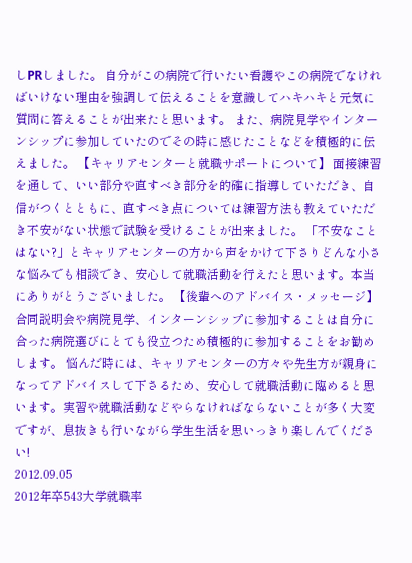しPRしました。 自分がこの病院で行いたい看護やこの病院でなければいけない理由を強調して伝えることを意識してハキハキと元気に質問に答えることが出来たと思います。 また、病院見学やインターンシップに参加していたのでその時に感じたことなどを積極的に伝えました。 【キャリアセンターと就職サポートについて】 面接練習を通して、いい部分や直すべき部分を的確に指導していただき、自信がつくとともに、直すべき点については練習方法も教えていただき不安がない状態で試験を受けることが出来ました。 「不安なことはない?」とキャリアセンターの方から声をかけて下さりどんな小さな悩みでも相談でき、安心して就職活動を行えたと思います。本当にありがとうございました。 【後輩へのアドバイス・メッセージ】 合同説明会や病院見学、インターンシップに参加することは自分に合った病院選びにとても役立つため積極的に参加することをお勧めします。 悩んだ時には、キャリアセンターの方々や先生方が親身になってアドバイスして下さるため、安心して就職活動に臨めると思います。実習や就職活動などやらなければならないことが多く大変ですが、息抜きも行いながら学生生活を思いっきり楽しんでください!
2012.09.05
2012年卒543大学就職率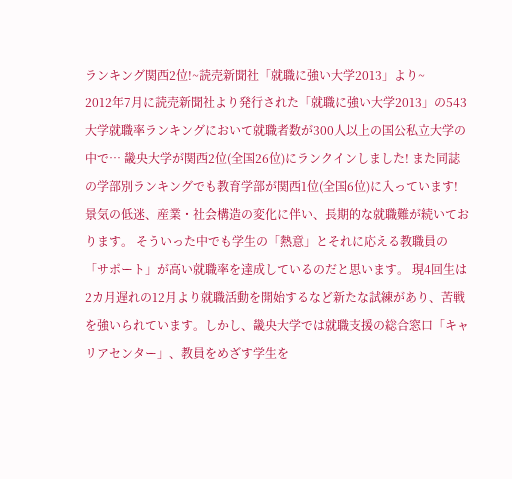ランキング関西2位!~読売新聞社「就職に強い大学2013」より~
2012年7月に読売新聞社より発行された「就職に強い大学2013」の543大学就職率ランキングにおいて就職者数が300人以上の国公私立大学の中で… 畿央大学が関西2位(全国26位)にランクインしました! また同誌の学部別ランキングでも教育学部が関西1位(全国6位)に入っています! 景気の低迷、産業・社会構造の変化に伴い、長期的な就職難が続いております。 そういった中でも学生の「熱意」とそれに応える教職員の「サポート」が高い就職率を達成しているのだと思います。 現4回生は2カ月遅れの12月より就職活動を開始するなど新たな試練があり、苦戦を強いられています。しかし、畿央大学では就職支援の総合窓口「キャリアセンター」、教員をめざす学生を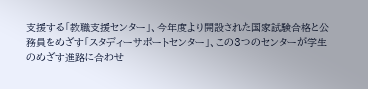支援する「教職支援センター」、今年度より開設された国家試験合格と公務員をめざす「スタディーサポートセンター」、この3つのセンターが学生のめざす進路に合わせ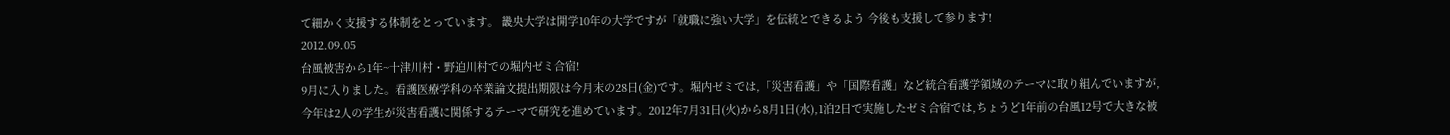て細かく支援する体制をとっています。 畿央大学は開学10年の大学ですが「就職に強い大学」を伝統とできるよう 今後も支援して参ります!
2012.09.05
台風被害から1年~十津川村・野迫川村での堀内ゼミ合宿!
9月に入りました。看護医療学科の卒業論文提出期限は今月末の28日(金)です。堀内ゼミでは,「災害看護」や「国際看護」など統合看護学領域のテーマに取り組んでいますが,今年は2人の学生が災害看護に関係するテーマで研究を進めています。2012年7月31日(火)から8月1日(水),1泊2日で実施したゼミ合宿では,ちょうど1年前の台風12号で大きな被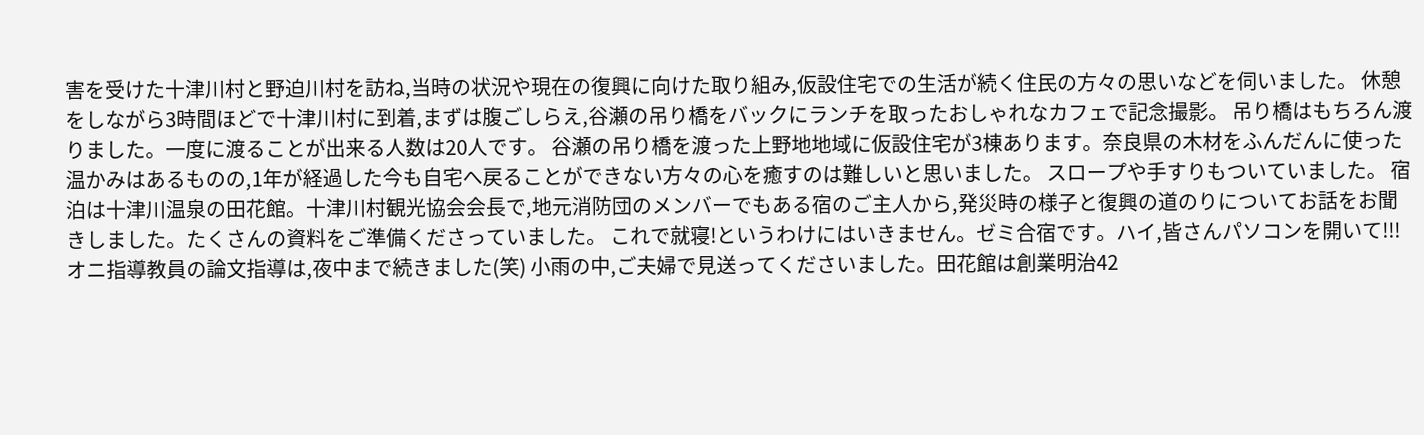害を受けた十津川村と野迫川村を訪ね,当時の状況や現在の復興に向けた取り組み,仮設住宅での生活が続く住民の方々の思いなどを伺いました。 休憩をしながら3時間ほどで十津川村に到着,まずは腹ごしらえ,谷瀬の吊り橋をバックにランチを取ったおしゃれなカフェで記念撮影。 吊り橋はもちろん渡りました。一度に渡ることが出来る人数は20人です。 谷瀬の吊り橋を渡った上野地地域に仮設住宅が3棟あります。奈良県の木材をふんだんに使った温かみはあるものの,1年が経過した今も自宅へ戻ることができない方々の心を癒すのは難しいと思いました。 スロープや手すりもついていました。 宿泊は十津川温泉の田花館。十津川村観光協会会長で,地元消防団のメンバーでもある宿のご主人から,発災時の様子と復興の道のりについてお話をお聞きしました。たくさんの資料をご準備くださっていました。 これで就寝!というわけにはいきません。ゼミ合宿です。ハイ,皆さんパソコンを開いて!!! オニ指導教員の論文指導は,夜中まで続きました(笑) 小雨の中,ご夫婦で見送ってくださいました。田花館は創業明治42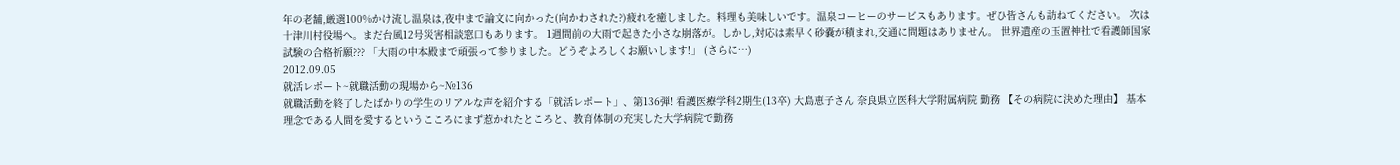年の老舗,厳選100%かけ流し温泉は,夜中まで論文に向かった(向かわされた?)疲れを癒しました。料理も美味しいです。温泉コーヒーのサービスもあります。ぜひ皆さんも訪ねてください。 次は十津川村役場へ。まだ台風12号災害相談窓口もあります。 1週間前の大雨で起きた小さな崩落が。しかし,対応は素早く砂嚢が積まれ,交通に問題はありません。 世界遺産の玉置神社で看護師国家試験の合格祈願??? 「大雨の中本殿まで頑張って参りました。どうぞよろしくお願いします!」 (さらに…)
2012.09.05
就活レポート~就職活動の現場から~№136
就職活動を終了したばかりの学生のリアルな声を紹介する「就活レポート」、第136弾! 看護医療学科2期生(13卒) 大島恵子さん 奈良県立医科大学附属病院 勤務 【その病院に決めた理由】 基本理念である人間を愛するというこころにまず惹かれたところと、教育体制の充実した大学病院で勤務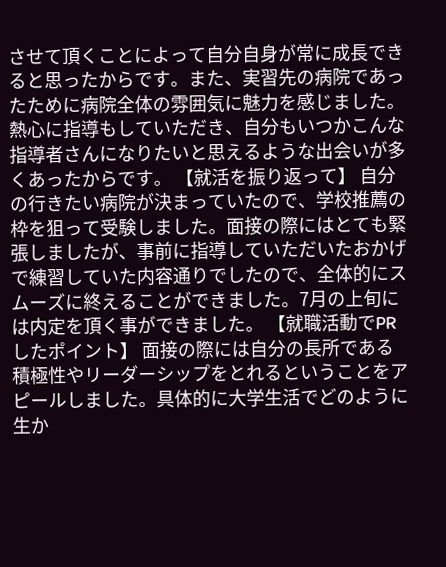させて頂くことによって自分自身が常に成長できると思ったからです。また、実習先の病院であったために病院全体の雰囲気に魅力を感じました。熱心に指導もしていただき、自分もいつかこんな指導者さんになりたいと思えるような出会いが多くあったからです。 【就活を振り返って】 自分の行きたい病院が決まっていたので、学校推薦の枠を狙って受験しました。面接の際にはとても緊張しましたが、事前に指導していただいたおかげで練習していた内容通りでしたので、全体的にスムーズに終えることができました。7月の上旬には内定を頂く事ができました。 【就職活動でPRしたポイント】 面接の際には自分の長所である積極性やリーダーシップをとれるということをアピールしました。具体的に大学生活でどのように生か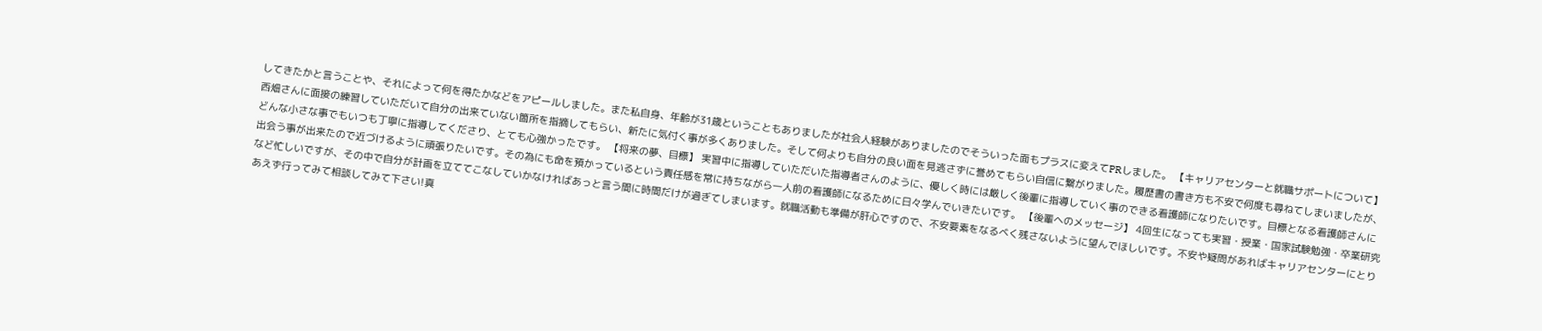してきたかと言うことや、それによって何を得たかなどをアピールしました。また私自身、年齢が31歳ということもありましたが社会人経験がありましたのでそういった面もプラスに変えてPRしました。 【キャリアセンターと就職サポートについて】 西畑さんに面接の練習していただいて自分の出来ていない箇所を指摘してもらい、新たに気付く事が多くありました。そして何よりも自分の良い面を見逃さずに誉めてもらい自信に繋がりました。履歴書の書き方も不安で何度も尋ねてしまいましたが、どんな小さな事でもいつも丁寧に指導してくださり、とても心強かったです。 【将来の夢、目標】 実習中に指導していただいた指導者さんのように、優しく時には厳しく後輩に指導していく事のできる看護師になりたいです。目標となる看護師さんに出会う事が出来たので近づけるように頑張りたいです。その為にも命を預かっているという責任感を常に持ちながら一人前の看護師になるために日々学んでいきたいです。 【後輩へのメッセージ】 4回生になっても実習・授業・国家試験勉強・卒業研究など忙しいですが、その中で自分が計画を立ててこなしていかなければあっと言う間に時間だけが過ぎてしまいます。就職活動も準備が肝心ですので、不安要素をなるべく残さないように望んでほしいです。不安や疑問があればキャリアセンターにとりあえず行ってみて相談してみて下さい!真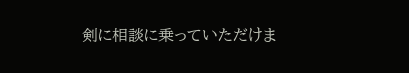剣に相談に乗っていただけま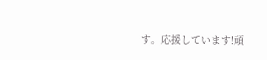す。応援しています!頑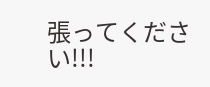張ってください!!!